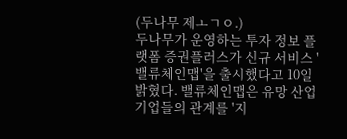(두나무 제ㅗㄱㅇ.)
두나무가 운영하는 투자 정보 플랫폼 증권플러스가 신규 서비스 '밸류체인맵'을 출시했다고 10일 밝혔다. 밸류체인맵은 유망 산업 기업들의 관계를 '지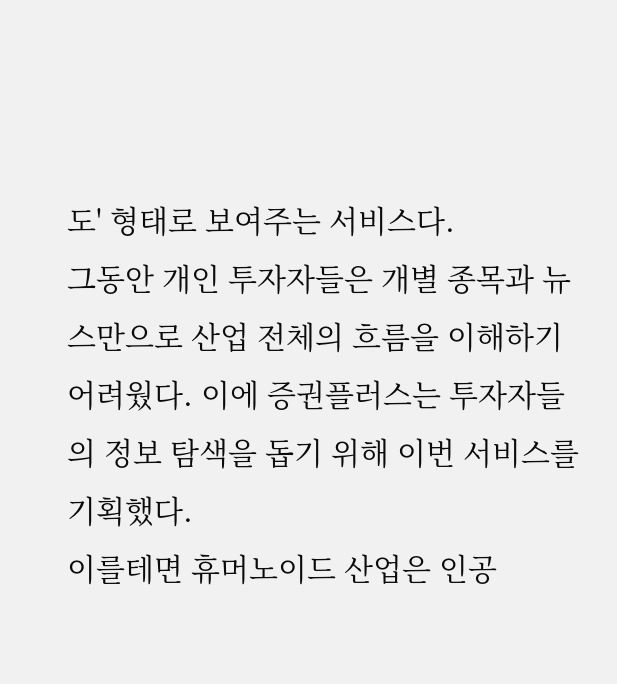도' 형태로 보여주는 서비스다.
그동안 개인 투자자들은 개별 종목과 뉴스만으로 산업 전체의 흐름을 이해하기 어려웠다. 이에 증권플러스는 투자자들의 정보 탐색을 돕기 위해 이번 서비스를 기획했다.
이를테면 휴머노이드 산업은 인공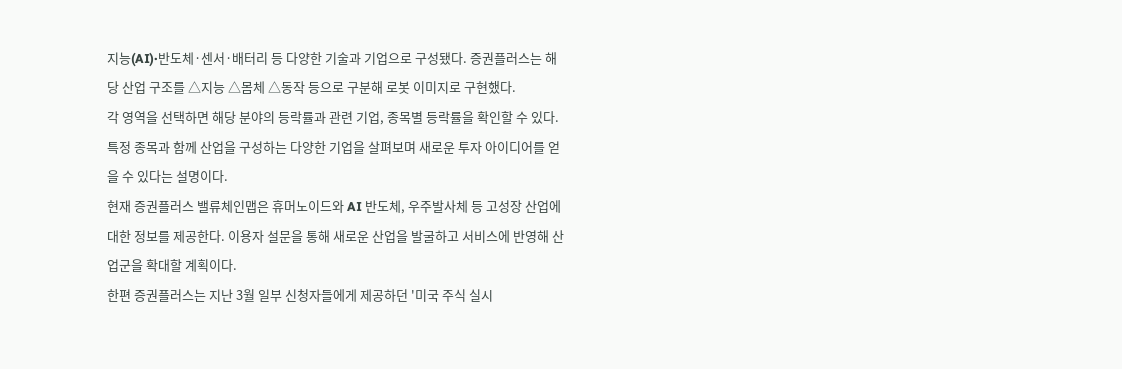지능(AI)·반도체·센서·배터리 등 다양한 기술과 기업으로 구성됐다. 증권플러스는 해당 산업 구조를 △지능 △몸체 △동작 등으로 구분해 로봇 이미지로 구현했다.
각 영역을 선택하면 해당 분야의 등락률과 관련 기업, 종목별 등락률을 확인할 수 있다. 특정 종목과 함께 산업을 구성하는 다양한 기업을 살펴보며 새로운 투자 아이디어를 얻을 수 있다는 설명이다.
현재 증권플러스 밸류체인맵은 휴머노이드와 AI 반도체, 우주발사체 등 고성장 산업에 대한 정보를 제공한다. 이용자 설문을 통해 새로운 산업을 발굴하고 서비스에 반영해 산업군을 확대할 계획이다.
한편 증권플러스는 지난 3월 일부 신청자들에게 제공하던 '미국 주식 실시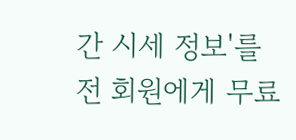간 시세 정보'를 전 회원에게 무료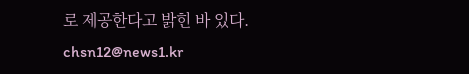로 제공한다고 밝힌 바 있다.
chsn12@news1.kr